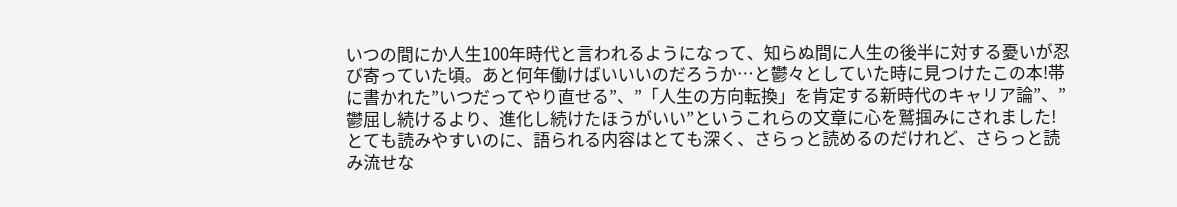いつの間にか人生100年時代と言われるようになって、知らぬ間に人生の後半に対する憂いが忍び寄っていた頃。あと何年働けばいいいのだろうか…と鬱々としていた時に見つけたこの本!帯に書かれた”いつだってやり直せる”、”「人生の方向転換」を肯定する新時代のキャリア論”、”鬱屈し続けるより、進化し続けたほうがいい”というこれらの文章に心を鷲掴みにされました! とても読みやすいのに、語られる内容はとても深く、さらっと読めるのだけれど、さらっと読み流せな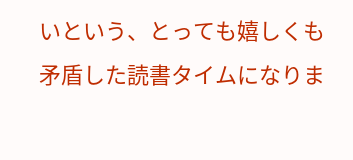いという、とっても嬉しくも矛盾した読書タイムになりま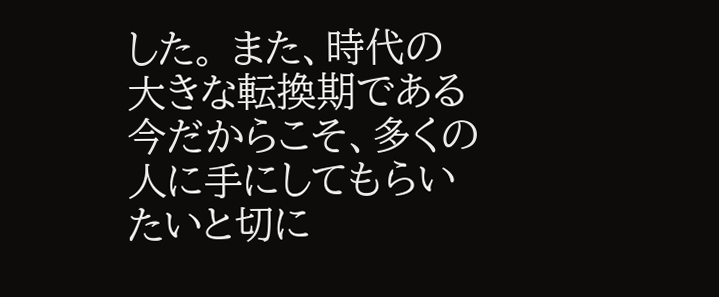した。 また、時代の大きな転換期である今だからこそ、多くの人に手にしてもらいたいと切に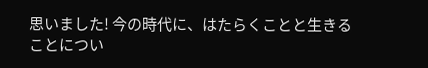思いました! 今の時代に、はたらくことと生きることについ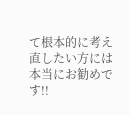て根本的に考え直したい方には本当にお勧めです!!